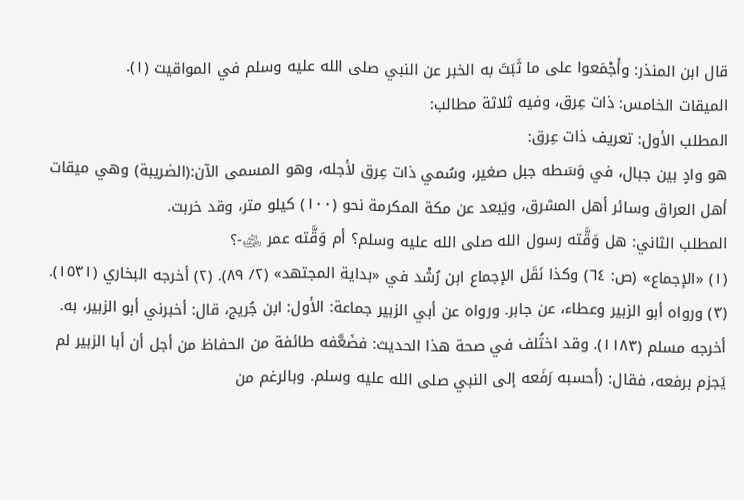قال ابن المنذر: وأَجْمَعوا على ما ثَبَتَ به الخبر عن النبي صلى الله عليه وسلم في المواقيت (١).
الميقات الخامس: ذات عِرق، وفيه ثلاثة مطالب:
المطلب الأول: تعريف ذات عِرق:
هو وادٍ بين جبال، في وَسَطه جبل صغير، وسُمي ذات عِرق لأجله، وهو المسمى الآن:(الضريبة) وهي ميقات أهل العراق وسائر أهل المشرق، ويَبعد عن مكة المكرمة نحو (١٠٠) كيلو متر، وقد خربت.
المطلب الثاني: هل وَقَّته رسول الله صلى الله عليه وسلم؟ أم وَقَّته عمر ﵁-؟
(١) «الإجماع» (ص: ٦٤) وكذا نَقَل الإجماع ابن رُشْد في «بداية المجتهد» (٢/ ٨٩). (٢) أخرجه البخاري (١٥٣١). (٣) ورواه أبو الزبير وعطاء، عن جابر. ورواه عن أبي الزبير جماعة: الأول: ابن جُريج، قال: أخبرني أبو الزبير، به. أخرجه مسلم (١١٨٣). وقد اختُلف في صحة هذا الحديث: فضَعَّفه طائفة من الحفاظ من أجل أن أبا الزبير لم يَجزم برفعه، فقال: (أحسبه رَفَعه إلى النبي صلى الله عليه وسلم. وبالرغم من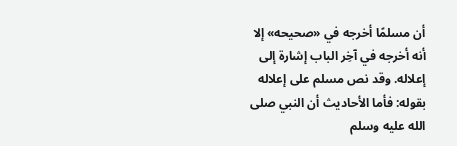أن مسلمًا أخرجه في «صحيحه» إلا أنه أخرجه في آخِر الباب إشارة إلى إعلاله. وقد نص مسلم على إعلاله بقوله: فأما الأحاديث أن النبي صلى الله عليه وسلم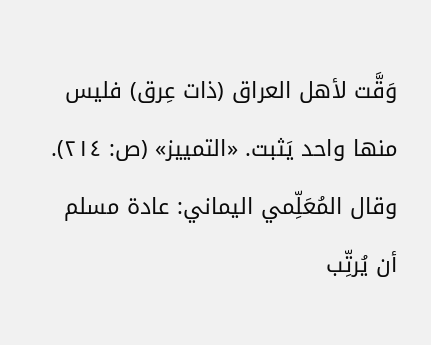وَقَّت لأهل العراق (ذات عِرق) فليس منها واحد يَثبت. «التمييز» (ص: ٢١٤). وقال المُعَلِّمي اليماني: عادة مسلم أن يُرتِّب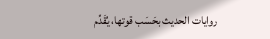روايات الحديث بحَسَب قوتها، يُقَدِّم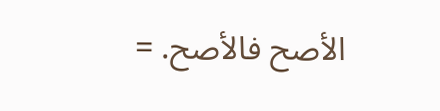الأصح فالأصح. =